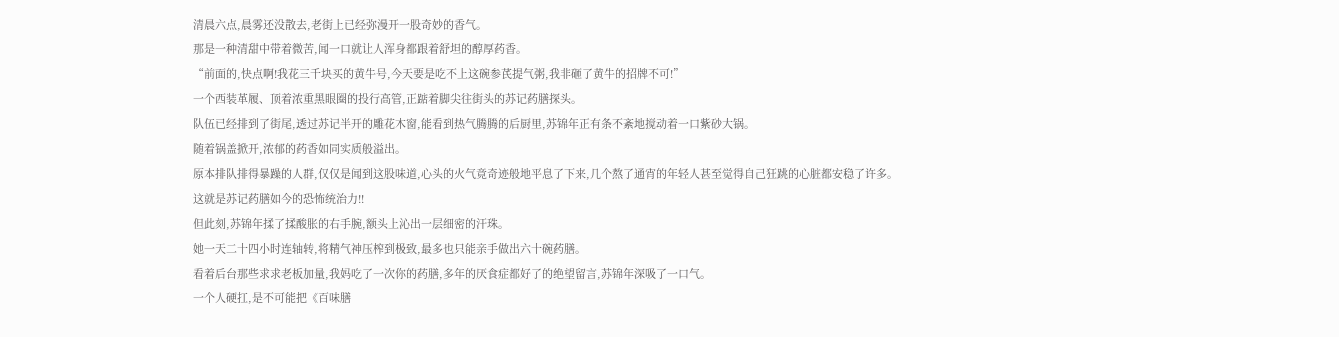清晨六点,晨雾还没散去,老街上已经弥漫开一股奇妙的香气。
那是一种清甜中带着微苦,闻一口就让人浑身都跟着舒坦的醇厚药香。
“前面的,快点啊!我花三千块买的黄牛号,今天要是吃不上这碗参芪提气粥,我非砸了黄牛的招牌不可!”
一个西装革履、顶着浓重黑眼圈的投行高管,正踮着脚尖往街头的苏记药膳探头。
队伍已经排到了街尾,透过苏记半开的雕花木窗,能看到热气腾腾的后厨里,苏锦年正有条不紊地搅动着一口紫砂大锅。
随着锅盖掀开,浓郁的药香如同实质般溢出。
原本排队排得暴躁的人群,仅仅是闻到这股味道,心头的火气竟奇迹般地平息了下来,几个熬了通宵的年轻人甚至觉得自己狂跳的心脏都安稳了许多。
这就是苏记药膳如今的恐怖统治力!!
但此刻,苏锦年揉了揉酸胀的右手腕,额头上沁出一层细密的汗珠。
她一天二十四小时连轴转,将精气神压榨到极致,最多也只能亲手做出六十碗药膳。
看着后台那些求求老板加量,我妈吃了一次你的药膳,多年的厌食症都好了的绝望留言,苏锦年深吸了一口气。
一个人硬扛,是不可能把《百味膳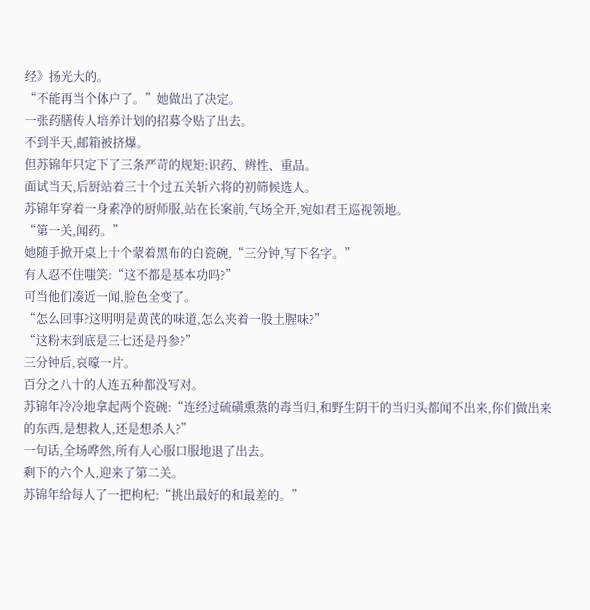经》扬光大的。
“不能再当个体户了。”她做出了决定。
一张药膳传人培养计划的招募令贴了出去。
不到半天,邮箱被挤爆。
但苏锦年只定下了三条严苛的规矩:识药、辨性、重品。
面试当天,后厨站着三十个过五关斩六将的初筛候选人。
苏锦年穿着一身素净的厨师服,站在长案前,气场全开,宛如君王巡视领地。
“第一关,闻药。”
她随手掀开桌上十个蒙着黑布的白瓷碗,“三分钟,写下名字。”
有人忍不住嗤笑:“这不都是基本功吗?”
可当他们凑近一闻,脸色全变了。
“怎么回事?这明明是黄芪的味道,怎么夹着一股土腥味?”
“这粉末到底是三七还是丹参?”
三分钟后,哀嚎一片。
百分之八十的人连五种都没写对。
苏锦年冷冷地拿起两个瓷碗:“连经过硫磺熏蒸的毒当归,和野生阴干的当归头都闻不出来,你们做出来的东西,是想救人,还是想杀人?”
一句话,全场哗然,所有人心服口服地退了出去。
剩下的六个人,迎来了第二关。
苏锦年给每人了一把枸杞:“挑出最好的和最差的。”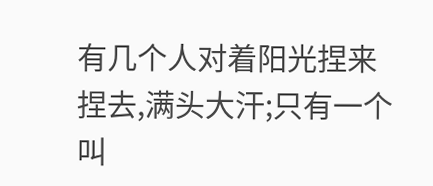有几个人对着阳光捏来捏去,满头大汗;只有一个叫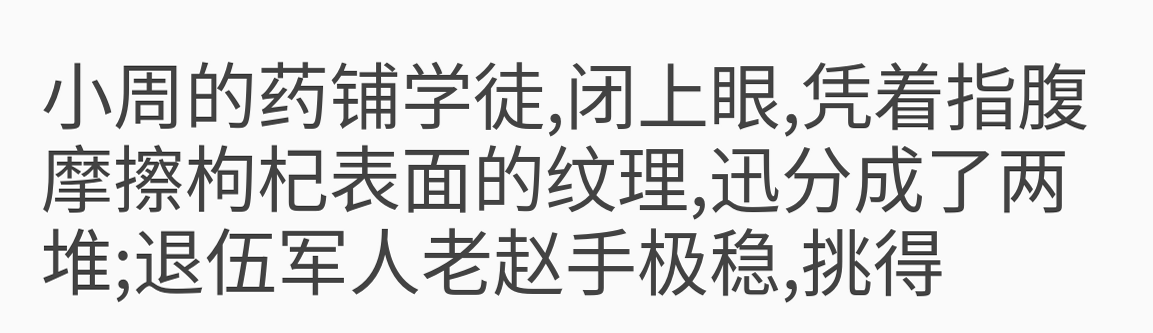小周的药铺学徒,闭上眼,凭着指腹摩擦枸杞表面的纹理,迅分成了两堆;退伍军人老赵手极稳,挑得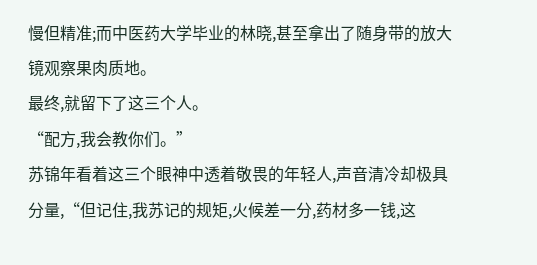慢但精准;而中医药大学毕业的林晓,甚至拿出了随身带的放大镜观察果肉质地。
最终,就留下了这三个人。
“配方,我会教你们。”
苏锦年看着这三个眼神中透着敬畏的年轻人,声音清冷却极具分量,“但记住,我苏记的规矩,火候差一分,药材多一钱,这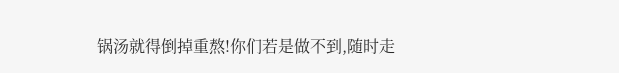锅汤就得倒掉重熬!你们若是做不到,随时走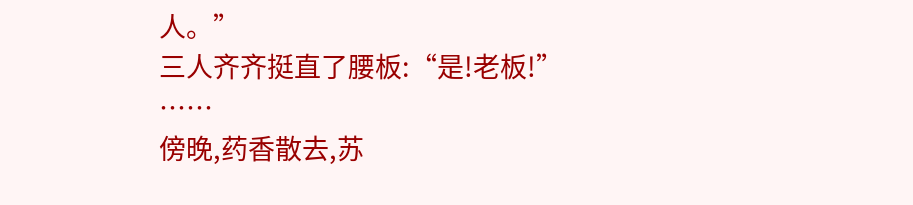人。”
三人齐齐挺直了腰板:“是!老板!”
……
傍晚,药香散去,苏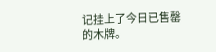记挂上了今日已售罄的木牌。